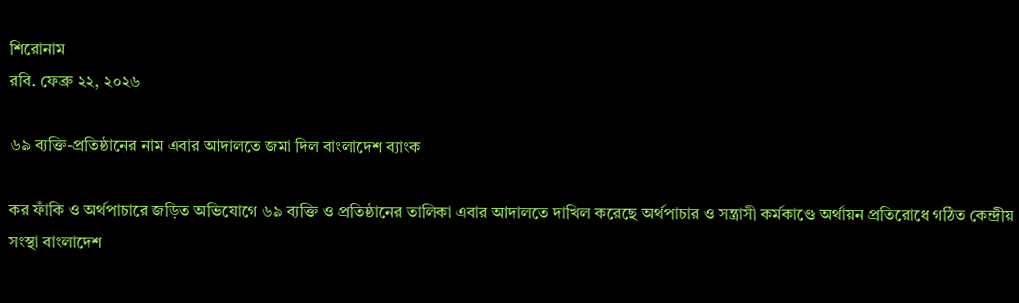শিরোনাম
রবি. ফেব্রু ২২, ২০২৬

৬৯ ব্যক্তি-প্রতিষ্ঠানের নাম এবার আদালতে জমা দিল বাংলাদেশ ব্যাংক

কর ফাঁকি ও অর্থপাচারে জড়িত অভিযোগে ৬৯ ব্যক্তি ও প্রতিষ্ঠানের তালিকা এবার আদালতে দাখিল করেছে অর্থপাচার ও সন্ত্রাসী কর্মকাণ্ডে অর্থায়ন প্রতিরোধে গঠিত কেন্দ্রীয় সংস্থা বাংলাদেশ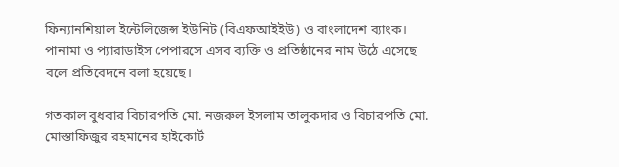ফিন্যানশিয়াল ইন্টেলিজেন্স ইউনিট (বিএফআইইউ) ও বাংলাদেশ ব্যাংক। পানামা ও প্যারাডাইস পেপারসে এসব ব্যক্তি ও প্রতিষ্ঠানের নাম উঠে এসেছে বলে প্রতিবেদনে বলা হয়েছে।

গতকাল বুধবার বিচারপতি মো. নজরুল ইসলাম তালুকদার ও বিচারপতি মো. মোস্তাফিজুর রহমানের হাইকোর্ট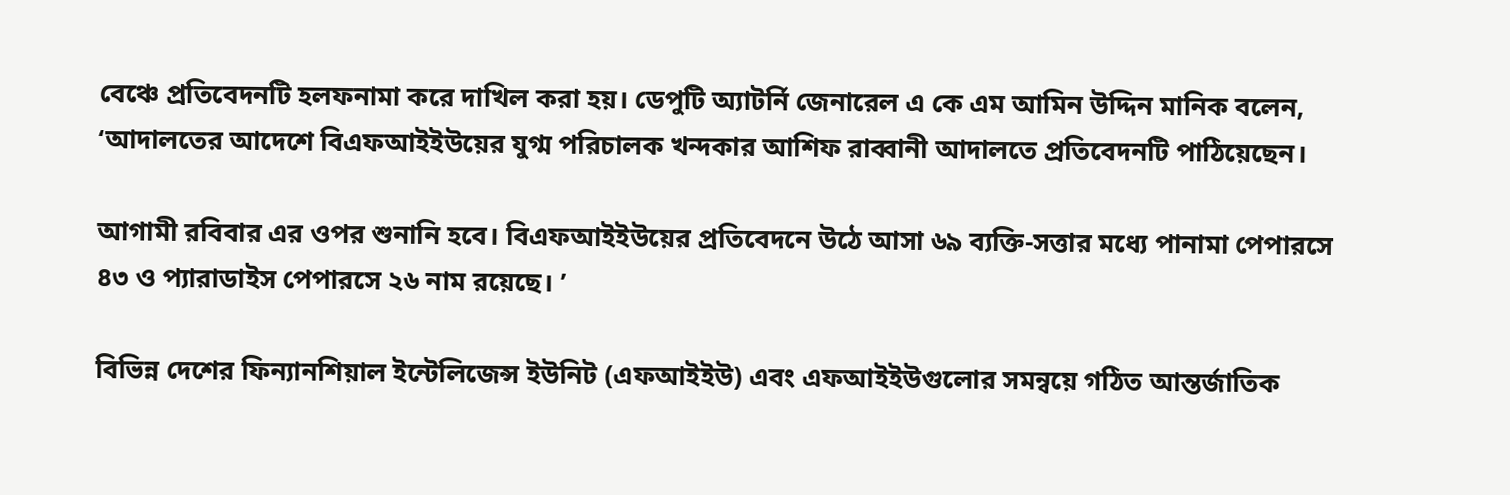বেঞ্চে প্রতিবেদনটি হলফনামা করে দাখিল করা হয়। ডেপুটি অ্যাটর্নি জেনারেল এ কে এম আমিন উদ্দিন মানিক বলেন, ‘আদালতের আদেশে বিএফআইইউয়ের যুগ্ম পরিচালক খন্দকার আশিফ রাব্বানী আদালতে প্রতিবেদনটি পাঠিয়েছেন।

আগামী রবিবার এর ওপর শুনানি হবে। বিএফআইইউয়ের প্রতিবেদনে উঠে আসা ৬৯ ব্যক্তি-সত্তার মধ্যে পানামা পেপারসে ৪৩ ও প্যারাডাইস পেপারসে ২৬ নাম রয়েছে। ’

বিভিন্ন দেশের ফিন্যানশিয়াল ইন্টেলিজেন্স ইউনিট (এফআইইউ) এবং এফআইইউগুলোর সমন্বয়ে গঠিত আন্তর্জাতিক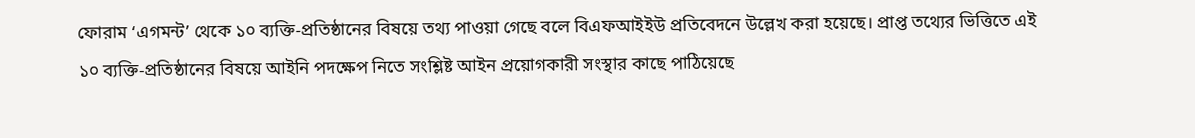ফোরাম ‘এগমন্ট’ থেকে ১০ ব্যক্তি-প্রতিষ্ঠানের বিষয়ে তথ্য পাওয়া গেছে বলে বিএফআইইউ প্রতিবেদনে উল্লেখ করা হয়েছে। প্রাপ্ত তথ্যের ভিত্তিতে এই ১০ ব্যক্তি-প্রতিষ্ঠানের বিষয়ে আইনি পদক্ষেপ নিতে সংশ্লিষ্ট আইন প্রয়োগকারী সংস্থার কাছে পাঠিয়েছে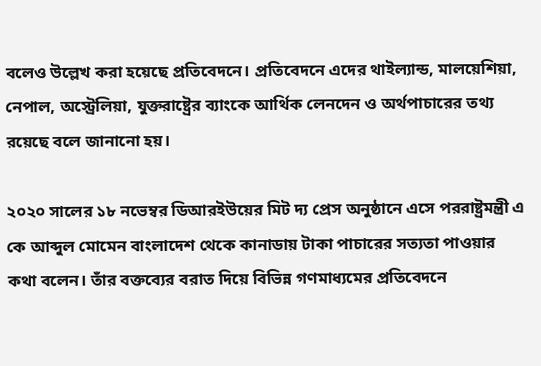বলেও উল্লেখ করা হয়েছে প্রতিবেদনে। প্রতিবেদনে এদের থাইল্যান্ড, মালয়েশিয়া, নেপাল, অস্ট্রেলিয়া, যুক্তরাষ্ট্রের ব্যাংকে আর্থিক লেনদেন ও অর্থপাচারের তথ্য রয়েছে বলে জানানো হয়।

২০২০ সালের ১৮ নভেম্বর ডিআরইউয়ের মিট দ্য প্রেস অনুষ্ঠানে এসে পররাষ্ট্রমন্ত্রী এ কে আব্দুল মোমেন বাংলাদেশ থেকে কানাডায় টাকা পাচারের সত্যতা পাওয়ার কথা বলেন। তাঁর বক্তব্যের বরাত দিয়ে বিভিন্ন গণমাধ্যমের প্রতিবেদনে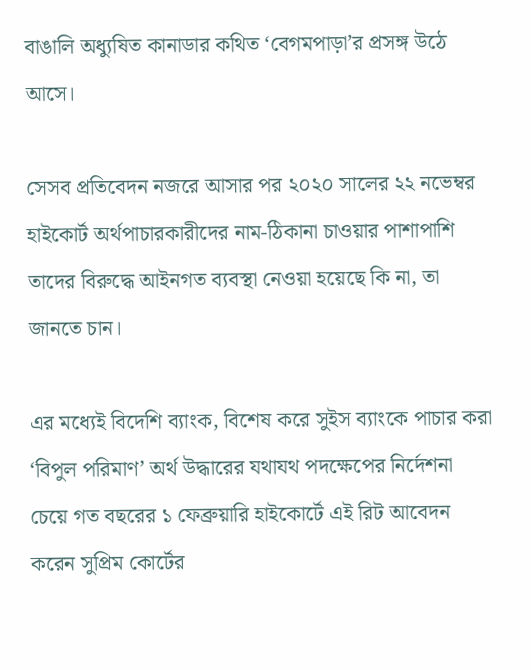বাঙালি অধ্যুষিত কানাডার কথিত ‘বেগমপাড়া’র প্রসঙ্গ উঠে আসে।

সেসব প্রতিবেদন নজরে আসার পর ২০২০ সালের ২২ নভেম্বর হাইকোর্ট অর্থপাচারকারীদের নাম-ঠিকানা চাওয়ার পাশাপাশি তাদের বিরুদ্ধে আইনগত ব্যবস্থা নেওয়া হয়েছে কি না, তা জানতে চান।

এর মধ্যেই বিদেশি ব্যাংক, বিশেষ করে সুইস ব্যাংকে পাচার করা ‘বিপুল পরিমাণ’ অর্থ উদ্ধারের যথাযথ পদক্ষেপের নির্দেশনা চেয়ে গত বছরের ১ ফেব্রুয়ারি হাইকোর্টে এই রিট আবেদন করেন সুপ্রিম কোর্টের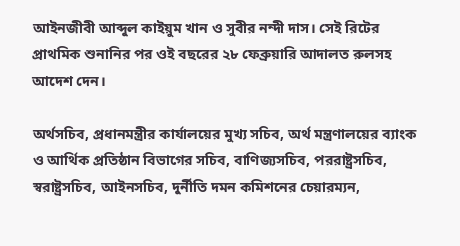আইনজীবী আব্দুল কাইয়ুম খান ও সুবীর নন্দী দাস। সেই রিটের প্রাথমিক শুনানির পর ওই বছরের ২৮ ফেব্রুয়ারি আদালত রুলসহ আদেশ দেন।

অর্থসচিব, প্রধানমন্ত্রীর কার্যালয়ের মুখ্য সচিব, অর্থ মন্ত্রণালয়ের ব্যাংক ও আর্থিক প্রতিষ্ঠান বিভাগের সচিব, বাণিজ্যসচিব, পররাষ্ট্রসচিব, স্বরাষ্ট্রসচিব, আইনসচিব, দুর্নীতি দমন কমিশনের চেয়ারম্যন,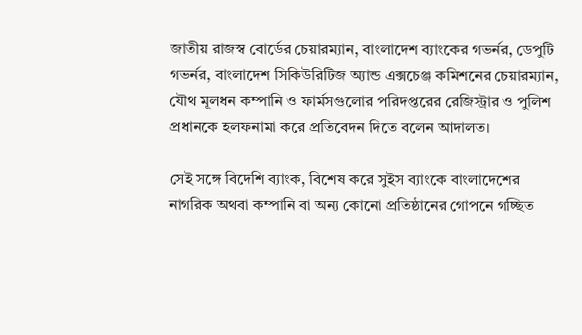জাতীয় রাজস্ব বোর্ডের চেয়ারম্যান, বাংলাদেশ ব্যাংকের গভর্নর, ডেপুটি গভর্নর, বাংলাদেশ সিকিউরিটিজ অ্যান্ড এক্সচেঞ্জ কমিশনের চেয়ারম্যান, যৌথ মূলধন কম্পানি ও ফার্মসগুলোর পরিদপ্তরের রেজিস্ট্রার ও পুলিশ প্রধানকে হলফনামা করে প্রতিবেদন দিতে বলেন আদালত।

সেই সঙ্গে বিদেশি ব্যাংক, বিশেষ করে সুইস ব্যাংকে বাংলাদেশের নাগরিক অথবা কম্পানি বা অন্য কোনো প্রতিষ্ঠানের গোপনে গচ্ছিত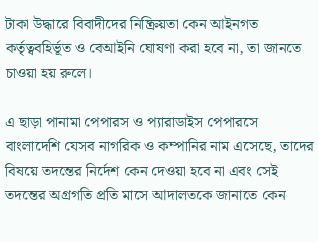টাকা উদ্ধারে বিবাদীদের নিষ্ক্রিয়তা কেন আইনগত কর্তৃত্ববহির্ভূত ও বেআইনি ঘোষণা করা হবে না, তা জানতে চাওয়া হয় রুলে।

এ ছাড়া পানামা পেপারস ও প্যারাডাইস পেপারসে বাংলাদেশি যেসব নাগরিক ও কম্পানির নাম এসেছে, তাদের বিষয়ে তদন্তের নির্দেশ কেন দেওয়া হবে না এবং সেই তদন্তের অগ্রগতি প্রতি মাসে আদালতকে জানাতে কেন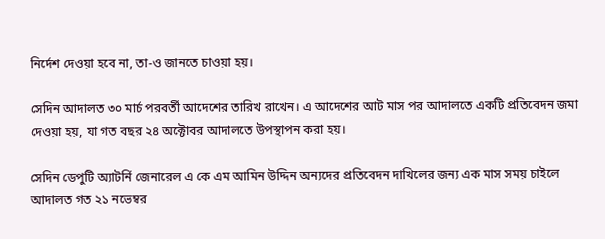নির্দেশ দেওয়া হবে না, তা-ও জানতে চাওয়া হয়।

সেদিন আদালত ৩০ মার্চ পরবর্তী আদেশের তারিখ রাখেন। এ আদেশের আট মাস পর আদালতে একটি প্রতিবেদন জমা দেওয়া হয়, যা গত বছর ২৪ অক্টোবর আদালতে উপস্থাপন করা হয়।

সেদিন ডেপুটি অ্যাটর্নি জেনারেল এ কে এম আমিন উদ্দিন অন্যদের প্রতিবেদন দাখিলের জন্য এক মাস সময় চাইলে আদালত গত ২১ নভেম্বর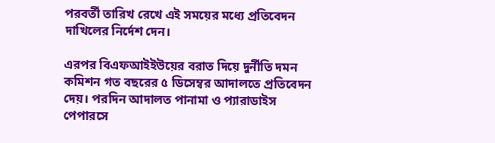পরবর্তী তারিখ রেখে এই সময়ের মধ্যে প্রতিবেদন দাখিলের নির্দেশ দেন।

এরপর বিএফআইইউয়ের বরাত দিয়ে দুর্নীতি দমন কমিশন গত বছরের ৫ ডিসেম্বর আদালতে প্রতিবেদন দেয়। পরদিন আদালত পানামা ও প্যারাডাইস পেপারসে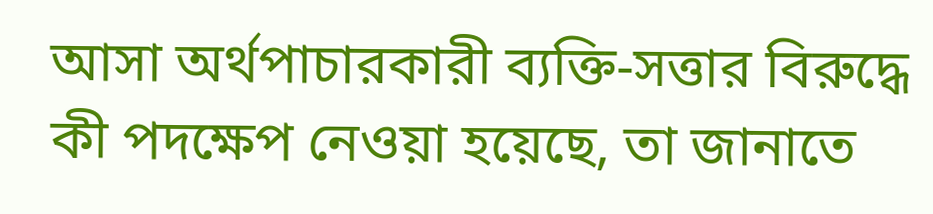আসা অর্থপাচারকারী ব্যক্তি-সত্তার বিরুদ্ধে কী পদক্ষেপ নেওয়া হয়েছে, তা জানাতে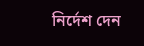নির্দেশ দেন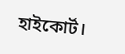হাইকোর্ট।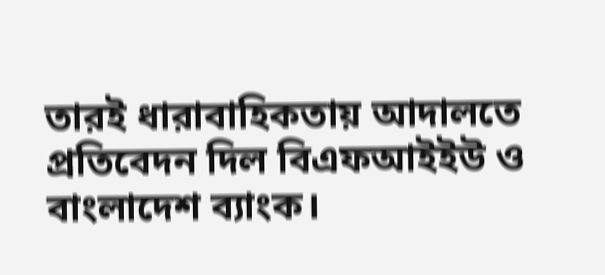তারই ধারাবাহিকতায় আদালতে প্রতিবেদন দিল বিএফআইইউ ও বাংলাদেশ ব্যাংক।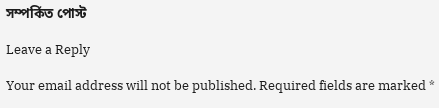সম্পর্কিত পোস্ট

Leave a Reply

Your email address will not be published. Required fields are marked *